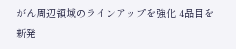がん周辺領域のラインアップを強化 4品目を新発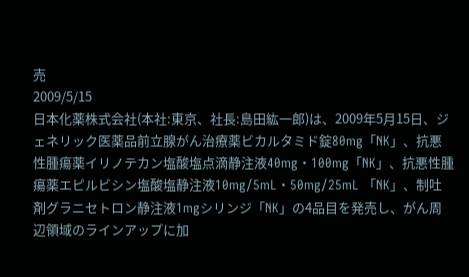売
2009/5/15
日本化薬株式会社(本社:東京、社長:島田紘一郎)は、2009年5月15日、ジェネリック医薬品前立腺がん治療薬ビカルタミド錠80mg「NK」、抗悪性腫瘍薬イリノテカン塩酸塩点滴静注液40mg・100mg「NK」、抗悪性腫瘍薬エピルビシン塩酸塩静注液10mg/5mL・50mg/25mL 「NK」、制吐剤グラニセトロン静注液1mgシリンジ「NK」の4品目を発売し、がん周辺領域のラインアップに加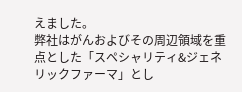えました。
弊社はがんおよびその周辺領域を重点とした「スペシャリティ&ジェネリックファーマ」とし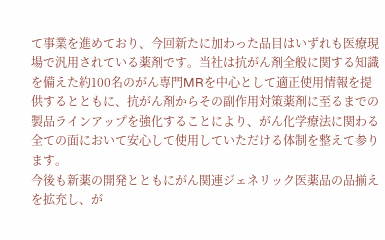て事業を進めており、今回新たに加わった品目はいずれも医療現場で汎用されている薬剤です。当社は抗がん剤全般に関する知識を備えた約100名のがん専門MRを中心として適正使用情報を提供するとともに、抗がん剤からその副作用対策薬剤に至るまでの製品ラインアップを強化することにより、がん化学療法に関わる全ての面において安心して使用していただける体制を整えて参ります。
今後も新薬の開発とともにがん関連ジェネリック医薬品の品揃えを拡充し、が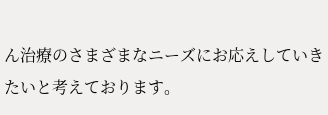ん治療のさまざまなニーズにお応えしていきたいと考えております。